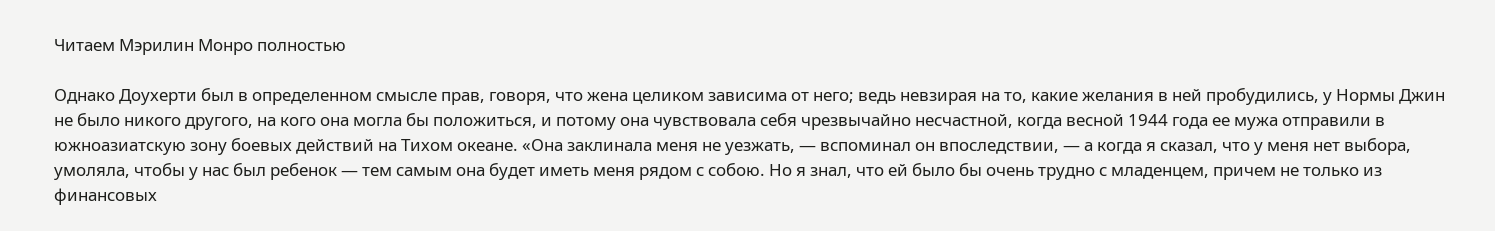Читаем Мэрилин Монро полностью

Однако Доухерти был в определенном смысле прав, говоря, что жена целиком зависима от него; ведь невзирая на то, какие желания в ней пробудились, у Нормы Джин не было никого другого, на кого она могла бы положиться, и потому она чувствовала себя чрезвычайно несчастной, когда весной 1944 года ее мужа отправили в южноазиатскую зону боевых действий на Тихом океане. «Она заклинала меня не уезжать, — вспоминал он впоследствии, — а когда я сказал, что у меня нет выбора, умоляла, чтобы у нас был ребенок — тем самым она будет иметь меня рядом с собою. Но я знал, что ей было бы очень трудно с младенцем, причем не только из финансовых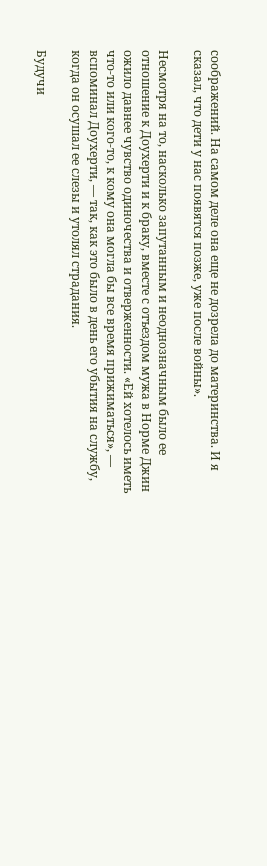соображений. На самом деле она еще не дозрела до материнства. И я сказал, что дети у нас появятся позже, уже после войны».

Несмотря на то, насколько запутанным и неоднозначным было ее отношение к Доухерти и к браку, вместе с отъездом мужа в Норме Джин ожило давнее чувство одиночества и отверженности. «Ей хотелось иметь что-то или кого-то, к кому она могла бы все время прижиматься», — вспоминал Доухерти, — так, как это было в день его убытия на службу, когда он осушал ее слезы и утолял страдания.

Будучи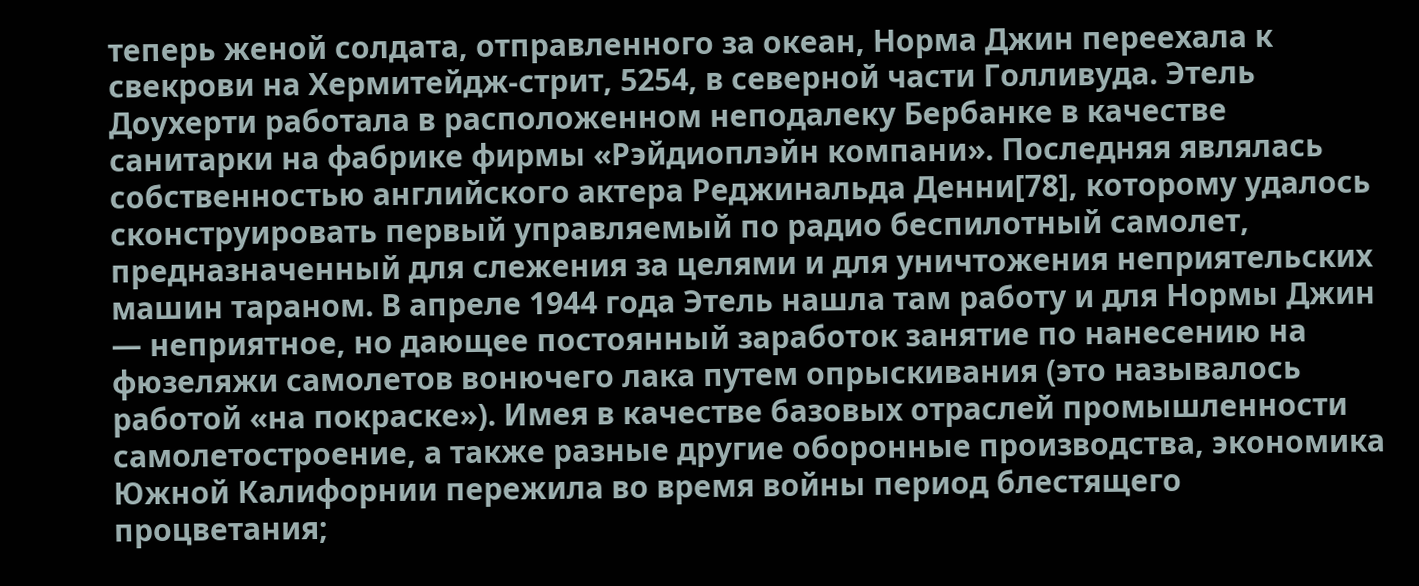теперь женой солдата, отправленного за океан, Норма Джин переехала к свекрови на Хермитейдж-стрит, 5254, в северной части Голливуда. Этель Доухерти работала в расположенном неподалеку Бербанке в качестве санитарки на фабрике фирмы «Рэйдиоплэйн компани». Последняя являлась собственностью английского актера Реджинальда Денни[78], которому удалось сконструировать первый управляемый по радио беспилотный самолет, предназначенный для слежения за целями и для уничтожения неприятельских машин тараном. В апреле 1944 года Этель нашла там работу и для Нормы Джин — неприятное, но дающее постоянный заработок занятие по нанесению на фюзеляжи самолетов вонючего лака путем опрыскивания (это называлось работой «на покраске»). Имея в качестве базовых отраслей промышленности самолетостроение, а также разные другие оборонные производства, экономика Южной Калифорнии пережила во время войны период блестящего процветания;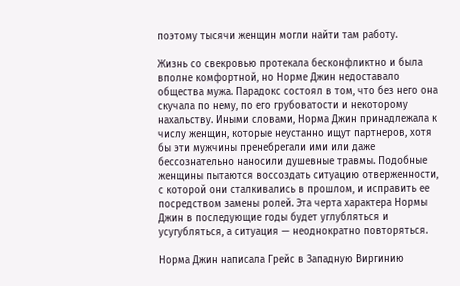поэтому тысячи женщин могли найти там работу.

Жизнь со свекровью протекала бесконфликтно и была вполне комфортной, но Норме Джин недоставало общества мужа. Парадокс состоял в том, что без него она скучала по нему, по его грубоватости и некоторому нахальству. Иными словами, Норма Джин принадлежала к числу женщин, которые неустанно ищут партнеров, хотя бы эти мужчины пренебрегали ими или даже бессознательно наносили душевные травмы. Подобные женщины пытаются воссоздать ситуацию отверженности, с которой они сталкивались в прошлом, и исправить ее посредством замены ролей. Эта черта характера Нормы Джин в последующие годы будет углубляться и усугубляться, а ситуация — неоднократно повторяться.

Норма Джин написала Грейс в Западную Виргинию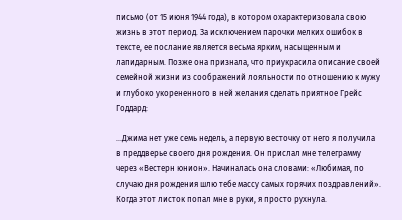письмо (от 15 июня 1944 года), в котором охарактеризовала свою жизнь в этот период. За исключением парочки мелких ошибок в тексте, ее послание является весьма ярким, насыщенным и лапидарным. Позже она признала, что приукрасила описание своей семейной жизни из соображений лояльности по отношению к мужу и глубоко укорененного в ней желания сделать приятное Грейс Годдард:

...Джима нет уже семь недель, а первую весточку от него я получила в преддверье своего дня рождения. Он прислал мне телеграмму через «Вестерн юнион». Начиналась она словами: «Любимая, по случаю дня рождения шлю тебе массу самых горячих поздравлений». Когда этот листок попал мне в руки, я просто рухнула.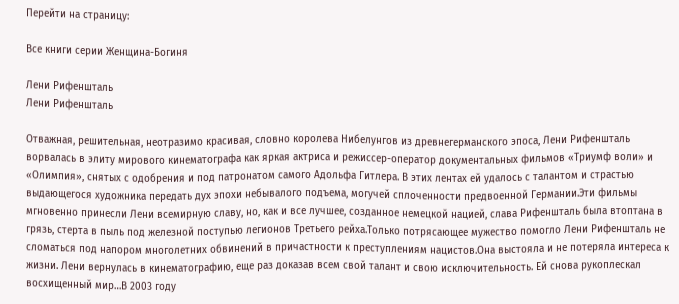Перейти на страницу:

Все книги серии Женщина-Богиня

Лени Рифеншталь
Лени Рифеншталь

Отважная, решительная, неотразимо красивая, словно королева Нибелунгов из древнегерманского эпоса, Лени Рифеншталь ворвалась в элиту мирового кинематографа как яркая актриса и режиссер-оператор документальных фильмов «Триумф воли» и «Олимпия», снятых с одобрения и под патронатом самого Адольфа Гитлера. В этих лентах ей удалось с талантом и страстью выдающегося художника передать дух эпохи небывалого подъема, могучей сплоченности предвоенной Германии.Эти фильмы мгновенно принесли Лени всемирную славу, но, как и все лучшее, созданное немецкой нацией, слава Рифеншталь была втоптана в грязь, стерта в пыль под железной поступью легионов Третьего рейха.Только потрясающее мужество помогло Лени Рифеншталь не сломаться под напором многолетних обвинений в причастности к преступлениям нацистов.Она выстояла и не потеряла интереса к жизни. Лени вернулась в кинематографию, еще раз доказав всем свой талант и свою исключительность. Ей снова рукоплескал восхищенный мир…В 2003 году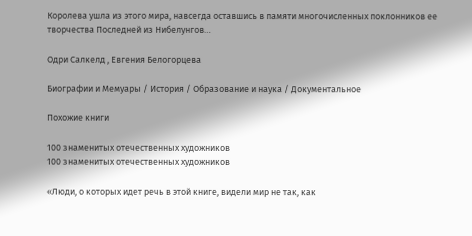Королева ушла из этого мира, навсегда оставшись в памяти многочисленных поклонников ее творчества Последней из Нибелунгов…

Одри Салкелд , Евгения Белогорцева

Биографии и Мемуары / История / Образование и наука / Документальное

Похожие книги

100 знаменитых отечественных художников
100 знаменитых отечественных художников

«Люди, о которых идет речь в этой книге, видели мир не так, как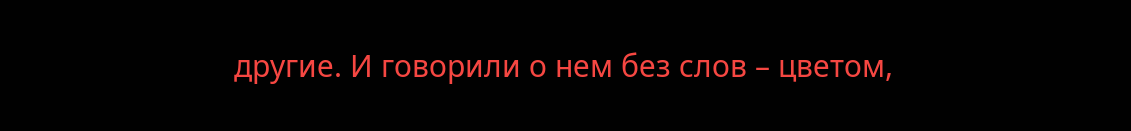другие. И говорили о нем без слов – цветом,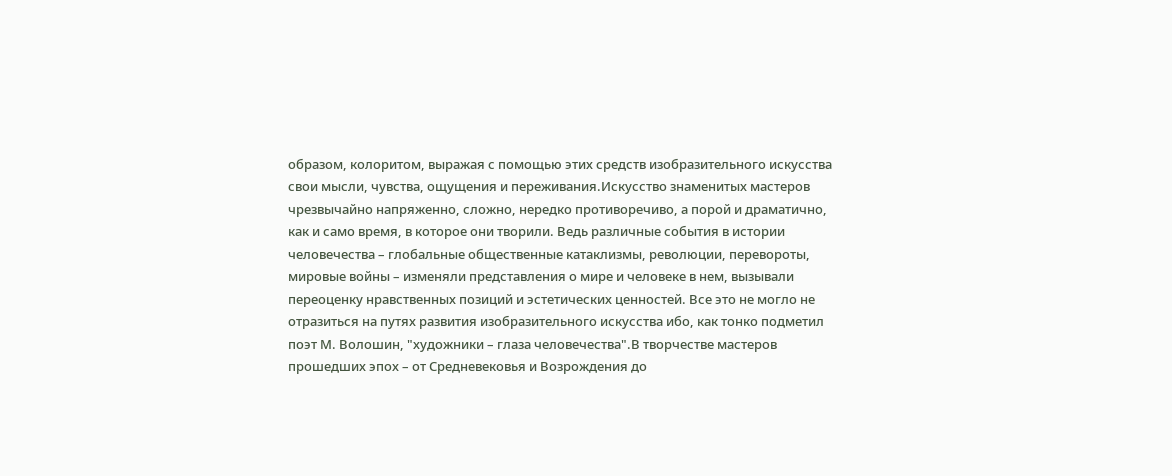образом, колоритом, выражая с помощью этих средств изобразительного искусства свои мысли, чувства, ощущения и переживания.Искусство знаменитых мастеров чрезвычайно напряженно, сложно, нередко противоречиво, а порой и драматично, как и само время, в которое они творили. Ведь различные события в истории человечества – глобальные общественные катаклизмы, революции, перевороты, мировые войны – изменяли представления о мире и человеке в нем, вызывали переоценку нравственных позиций и эстетических ценностей. Все это не могло не отразиться на путях развития изобразительного искусства ибо, как тонко подметил поэт М. Волошин, "художники – глаза человечества".В творчестве мастеров прошедших эпох – от Средневековья и Возрождения до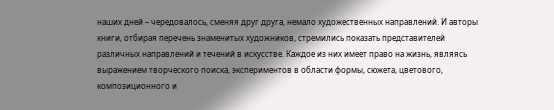наших дней – чередовалось, сменяя друг друга, немало художественных направлений. И авторы книги, отбирая перечень знаменитых художников, стремились показать представителей различных направлений и течений в искусстве. Каждое из них имеет право на жизнь, являясь выражением творческого поиска, экспериментов в области формы, сюжета, цветового, композиционного и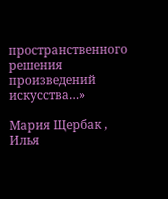пространственного решения произведений искусства…»

Мария Щербак , Илья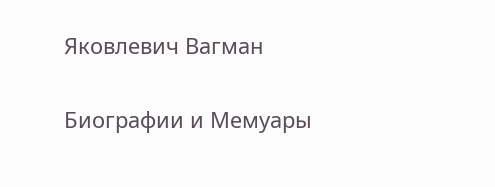Яковлевич Вагман

Биографии и Мемуары